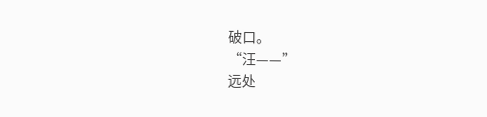破口。
“汪——”
远处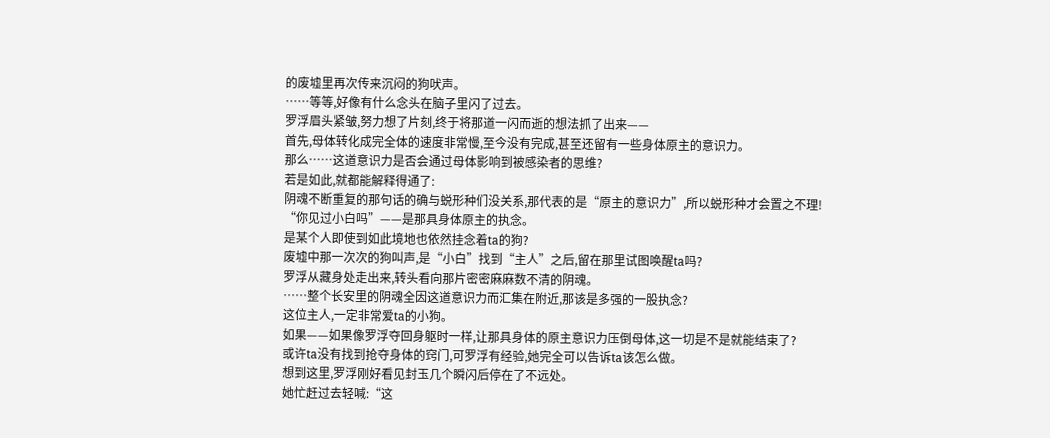的废墟里再次传来沉闷的狗吠声。
……等等,好像有什么念头在脑子里闪了过去。
罗浮眉头紧皱,努力想了片刻,终于将那道一闪而逝的想法抓了出来——
首先,母体转化成完全体的速度非常慢,至今没有完成,甚至还留有一些身体原主的意识力。
那么……这道意识力是否会通过母体影响到被感染者的思维?
若是如此,就都能解释得通了:
阴魂不断重复的那句话的确与蜕形种们没关系,那代表的是“原主的意识力”,所以蜕形种才会置之不理!
“你见过小白吗”——是那具身体原主的执念。
是某个人即使到如此境地也依然挂念着ta的狗?
废墟中那一次次的狗叫声,是“小白”找到“主人”之后,留在那里试图唤醒ta吗?
罗浮从藏身处走出来,转头看向那片密密麻麻数不清的阴魂。
……整个长安里的阴魂全因这道意识力而汇集在附近,那该是多强的一股执念?
这位主人,一定非常爱ta的小狗。
如果——如果像罗浮夺回身躯时一样,让那具身体的原主意识力压倒母体,这一切是不是就能结束了?
或许ta没有找到抢夺身体的窍门,可罗浮有经验,她完全可以告诉ta该怎么做。
想到这里,罗浮刚好看见封玉几个瞬闪后停在了不远处。
她忙赶过去轻喊:“这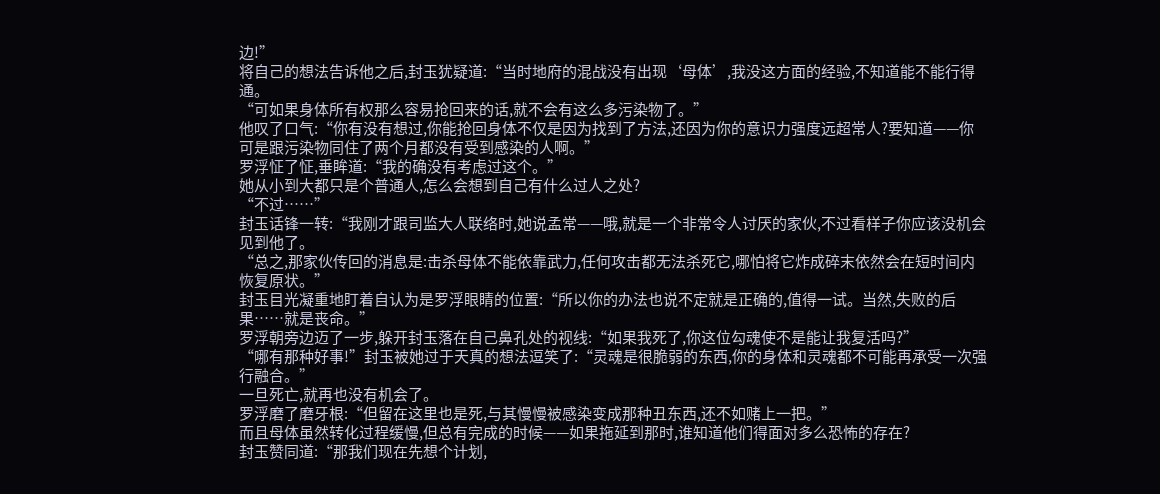边!”
将自己的想法告诉他之后,封玉犹疑道:“当时地府的混战没有出现‘母体’,我没这方面的经验,不知道能不能行得通。
“可如果身体所有权那么容易抢回来的话,就不会有这么多污染物了。”
他叹了口气:“你有没有想过,你能抢回身体不仅是因为找到了方法,还因为你的意识力强度远超常人?要知道——你可是跟污染物同住了两个月都没有受到感染的人啊。”
罗浮怔了怔,垂眸道:“我的确没有考虑过这个。”
她从小到大都只是个普通人,怎么会想到自己有什么过人之处?
“不过……”
封玉话锋一转:“我刚才跟司监大人联络时,她说孟常——哦,就是一个非常令人讨厌的家伙,不过看样子你应该没机会见到他了。
“总之,那家伙传回的消息是:击杀母体不能依靠武力,任何攻击都无法杀死它,哪怕将它炸成碎末依然会在短时间内恢复原状。”
封玉目光凝重地盯着自认为是罗浮眼睛的位置:“所以你的办法也说不定就是正确的,值得一试。当然,失败的后果……就是丧命。”
罗浮朝旁边迈了一步,躲开封玉落在自己鼻孔处的视线:“如果我死了,你这位勾魂使不是能让我复活吗?”
“哪有那种好事!”封玉被她过于天真的想法逗笑了:“灵魂是很脆弱的东西,你的身体和灵魂都不可能再承受一次强行融合。”
一旦死亡,就再也没有机会了。
罗浮磨了磨牙根:“但留在这里也是死,与其慢慢被感染变成那种丑东西,还不如赌上一把。”
而且母体虽然转化过程缓慢,但总有完成的时候——如果拖延到那时,谁知道他们得面对多么恐怖的存在?
封玉赞同道:“那我们现在先想个计划,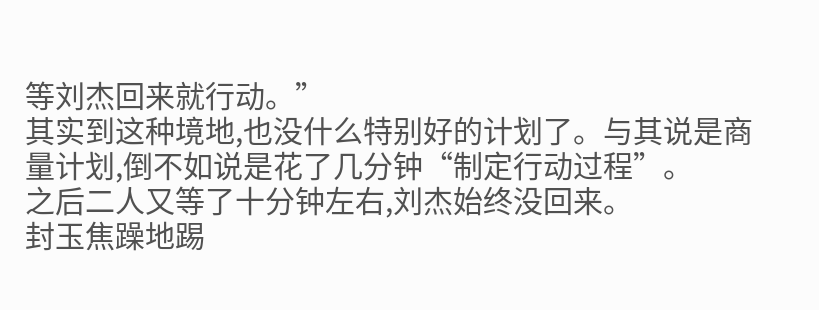等刘杰回来就行动。”
其实到这种境地,也没什么特别好的计划了。与其说是商量计划,倒不如说是花了几分钟“制定行动过程”。
之后二人又等了十分钟左右,刘杰始终没回来。
封玉焦躁地踢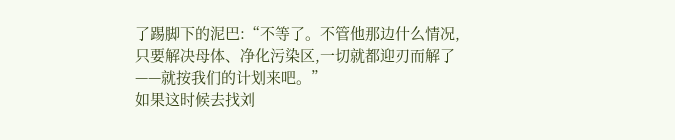了踢脚下的泥巴:“不等了。不管他那边什么情况,只要解决母体、净化污染区,一切就都迎刃而解了——就按我们的计划来吧。”
如果这时候去找刘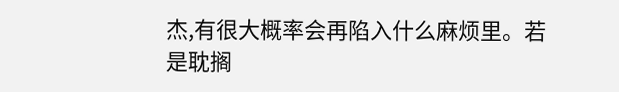杰,有很大概率会再陷入什么麻烦里。若是耽搁